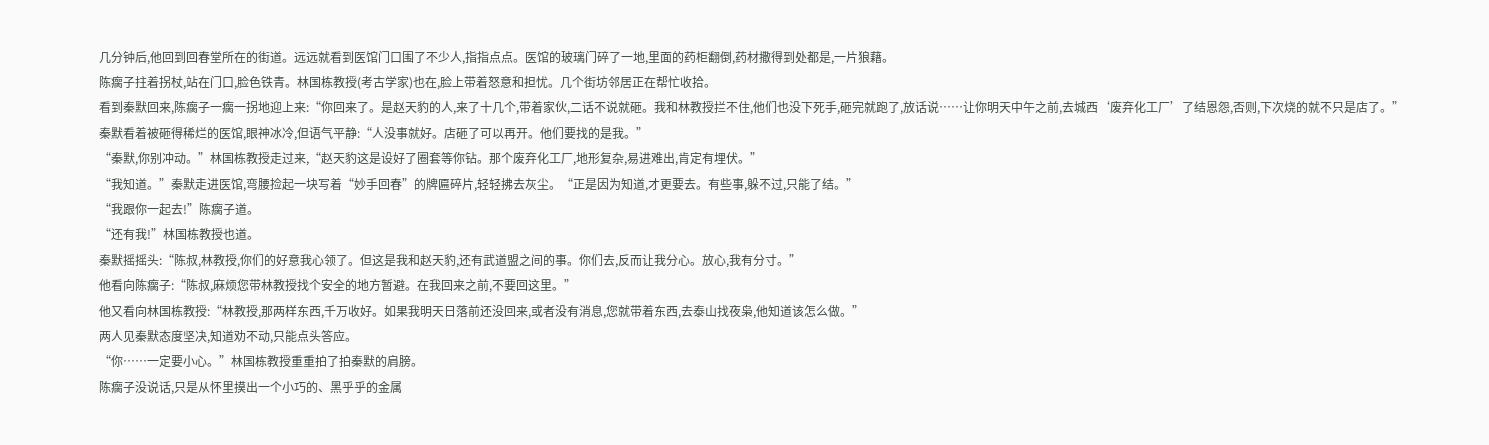几分钟后,他回到回春堂所在的街道。远远就看到医馆门口围了不少人,指指点点。医馆的玻璃门碎了一地,里面的药柜翻倒,药材撒得到处都是,一片狼藉。
陈瘸子拄着拐杖,站在门口,脸色铁青。林国栋教授(考古学家)也在,脸上带着怒意和担忧。几个街坊邻居正在帮忙收拾。
看到秦默回来,陈瘸子一瘸一拐地迎上来:“你回来了。是赵天豹的人,来了十几个,带着家伙,二话不说就砸。我和林教授拦不住,他们也没下死手,砸完就跑了,放话说……让你明天中午之前,去城西‘废弃化工厂’了结恩怨,否则,下次烧的就不只是店了。”
秦默看着被砸得稀烂的医馆,眼神冰冷,但语气平静:“人没事就好。店砸了可以再开。他们要找的是我。”
“秦默,你别冲动。”林国栋教授走过来,“赵天豹这是设好了圈套等你钻。那个废弃化工厂,地形复杂,易进难出,肯定有埋伏。”
“我知道。”秦默走进医馆,弯腰捡起一块写着“妙手回春”的牌匾碎片,轻轻拂去灰尘。“正是因为知道,才更要去。有些事,躲不过,只能了结。”
“我跟你一起去!”陈瘸子道。
“还有我!”林国栋教授也道。
秦默摇摇头:“陈叔,林教授,你们的好意我心领了。但这是我和赵天豹,还有武道盟之间的事。你们去,反而让我分心。放心,我有分寸。”
他看向陈瘸子:“陈叔,麻烦您带林教授找个安全的地方暂避。在我回来之前,不要回这里。”
他又看向林国栋教授:“林教授,那两样东西,千万收好。如果我明天日落前还没回来,或者没有消息,您就带着东西,去泰山找夜枭,他知道该怎么做。”
两人见秦默态度坚决,知道劝不动,只能点头答应。
“你……一定要小心。”林国栋教授重重拍了拍秦默的肩膀。
陈瘸子没说话,只是从怀里摸出一个小巧的、黑乎乎的金属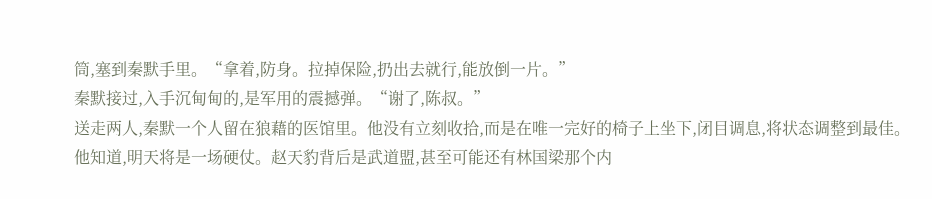筒,塞到秦默手里。“拿着,防身。拉掉保险,扔出去就行,能放倒一片。”
秦默接过,入手沉甸甸的,是军用的震撼弹。“谢了,陈叔。”
送走两人,秦默一个人留在狼藉的医馆里。他没有立刻收拾,而是在唯一完好的椅子上坐下,闭目调息,将状态调整到最佳。
他知道,明天将是一场硬仗。赵天豹背后是武道盟,甚至可能还有林国梁那个内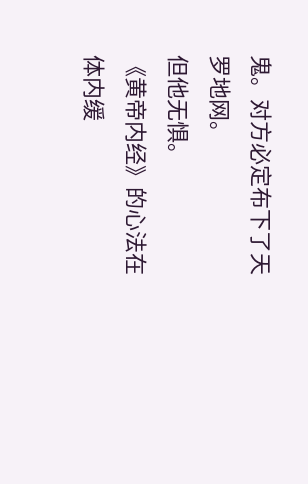鬼。对方必定布下了天罗地网。
但他无惧。
《黄帝内经》的心法在体内缓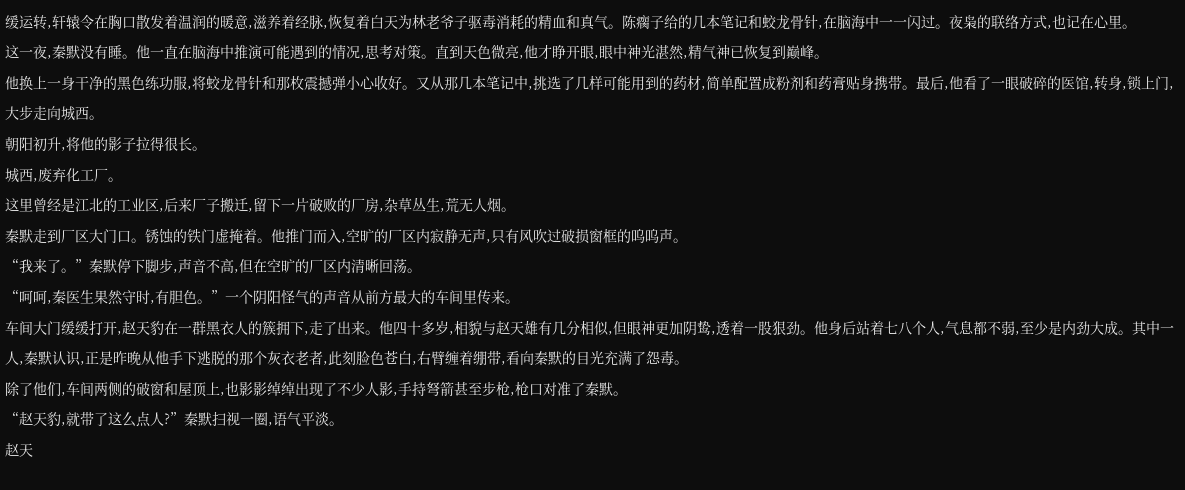缓运转,轩辕令在胸口散发着温润的暖意,滋养着经脉,恢复着白天为林老爷子驱毒消耗的精血和真气。陈瘸子给的几本笔记和蛟龙骨针,在脑海中一一闪过。夜枭的联络方式,也记在心里。
这一夜,秦默没有睡。他一直在脑海中推演可能遇到的情况,思考对策。直到天色微亮,他才睁开眼,眼中神光湛然,精气神已恢复到巅峰。
他换上一身干净的黑色练功服,将蛟龙骨针和那枚震撼弹小心收好。又从那几本笔记中,挑选了几样可能用到的药材,简单配置成粉剂和药膏贴身携带。最后,他看了一眼破碎的医馆,转身,锁上门,大步走向城西。
朝阳初升,将他的影子拉得很长。
城西,废弃化工厂。
这里曾经是江北的工业区,后来厂子搬迁,留下一片破败的厂房,杂草丛生,荒无人烟。
秦默走到厂区大门口。锈蚀的铁门虚掩着。他推门而入,空旷的厂区内寂静无声,只有风吹过破损窗框的呜呜声。
“我来了。”秦默停下脚步,声音不高,但在空旷的厂区内清晰回荡。
“呵呵,秦医生果然守时,有胆色。”一个阴阳怪气的声音从前方最大的车间里传来。
车间大门缓缓打开,赵天豹在一群黑衣人的簇拥下,走了出来。他四十多岁,相貌与赵天雄有几分相似,但眼神更加阴鸷,透着一股狠劲。他身后站着七八个人,气息都不弱,至少是内劲大成。其中一人,秦默认识,正是昨晚从他手下逃脱的那个灰衣老者,此刻脸色苍白,右臂缠着绷带,看向秦默的目光充满了怨毒。
除了他们,车间两侧的破窗和屋顶上,也影影绰绰出现了不少人影,手持弩箭甚至步枪,枪口对准了秦默。
“赵天豹,就带了这么点人?”秦默扫视一圈,语气平淡。
赵天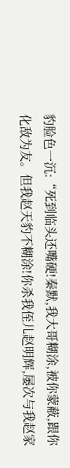豹脸色一沉:“死到临头还嘴硬!秦默,我大哥糊涂,被你蒙蔽,跟你化敌为友。但我赵天豹不糊涂!你杀我侄儿赵明辉,屡次与我赵家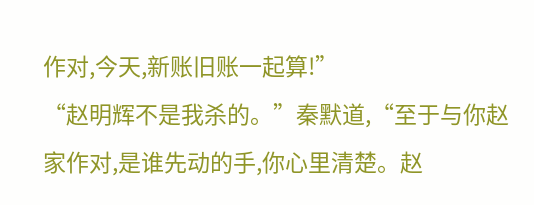作对,今天,新账旧账一起算!”
“赵明辉不是我杀的。”秦默道,“至于与你赵家作对,是谁先动的手,你心里清楚。赵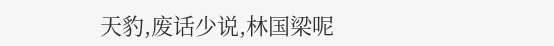天豹,废话少说,林国梁呢